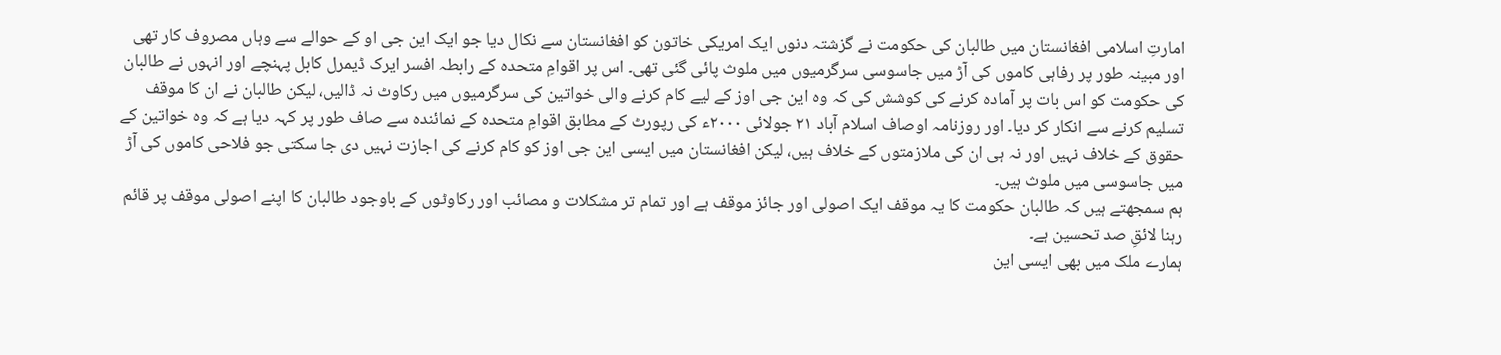امارتِ اسلامی افغانستان میں طالبان کی حکومت نے گزشتہ دنوں ایک امریکی خاتون کو افغانستان سے نکال دیا جو ایک این جی او کے حوالے سے وہاں مصروف کار تھی اور مبینہ طور پر رفاہی کاموں کی آڑ میں جاسوسی سرگرمیوں میں ملوث پائی گئی تھی۔ اس پر اقوامِ متحدہ کے رابطہ افسر ایرک ڈیمرل کابل پہنچے اور انہوں نے طالبان کی حکومت کو اس بات پر آمادہ کرنے کی کوشش کی کہ وہ این جی اوز کے لیے کام کرنے والی خواتین کی سرگرمیوں میں رکاوٹ نہ ڈالیں، لیکن طالبان نے ان کا موقف تسلیم کرنے سے انکار کر دیا۔ اور روزنامہ اوصاف اسلام آباد ۲۱ جولائی ۲۰۰۰ء کی رپورٹ کے مطابق اقوامِ متحدہ کے نمائندہ سے صاف طور پر کہہ دیا ہے کہ وہ خواتین کے حقوق کے خلاف نہیں اور نہ ہی ان کی ملازمتوں کے خلاف ہیں، لیکن افغانستان میں ایسی این جی اوز کو کام کرنے کی اجازت نہیں دی جا سکتی جو فلاحی کاموں کی آڑ میں جاسوسی میں ملوث ہیں۔
ہم سمجھتے ہیں کہ طالبان حکومت کا یہ موقف ایک اصولی اور جائز موقف ہے اور تمام تر مشکلات و مصائب اور رکاوٹوں کے باوجود طالبان کا اپنے اصولی موقف پر قائم رہنا لائقِ صد تحسین ہے۔
ہمارے ملک میں بھی ایسی این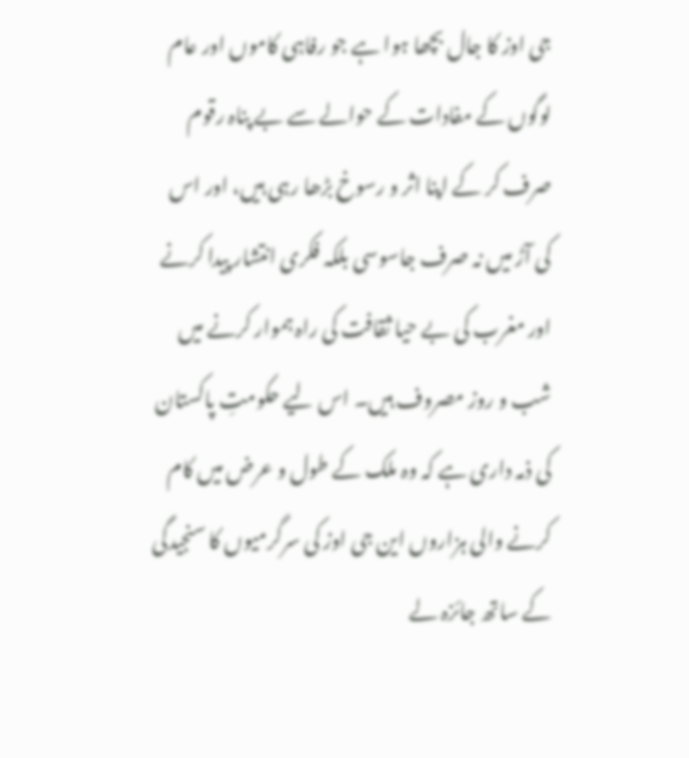جی اوز کا جال بچھا ہوا ہے جو رفاہی کاموں اور عام لوگوں کے مفادات کے حوالے سے بے پناہ رقوم صرف کر کے اپنا اثر و رسوخ بڑھا رہی ہیں، اور اس کی آڑ میں نہ صرف جاسوسی بلکہ فکری انتشار پیدا کرنے اور مغرب کی بے حیا ثقافت کی راہ ہموار کرنے میں شب و روز مصروف ہیں۔ اس لیے حکومتِ پاکستان کی ذمہ داری ہے کہ وہ ملک کے طول و عرض میں کام کرنے والی ہزاروں این جی اوز کی سرگرمیوں کا سنجیدگی کے ساتھ جائزہ لے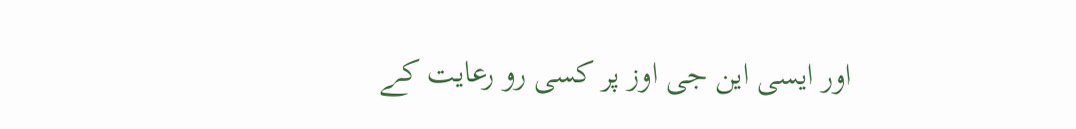اور ایسی این جی اوز پر کسی رو رعایت کے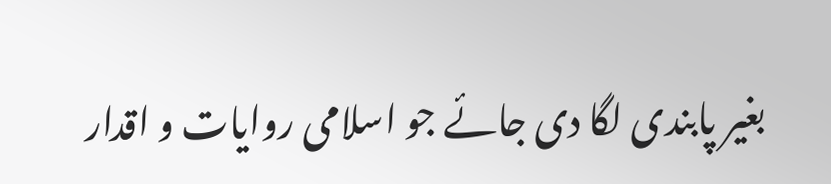بغیر پابندی لگا دی جائے جو اسلامی روایات و اقدار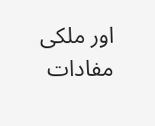اور ملکی مفادات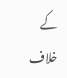کے خلاف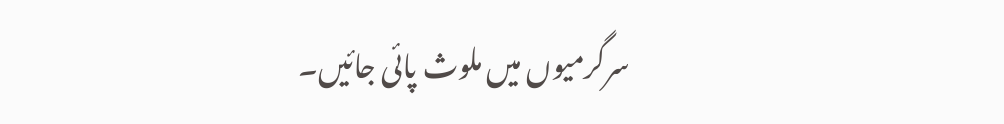سرگرمیوں میں ملوث پائی جائیں۔